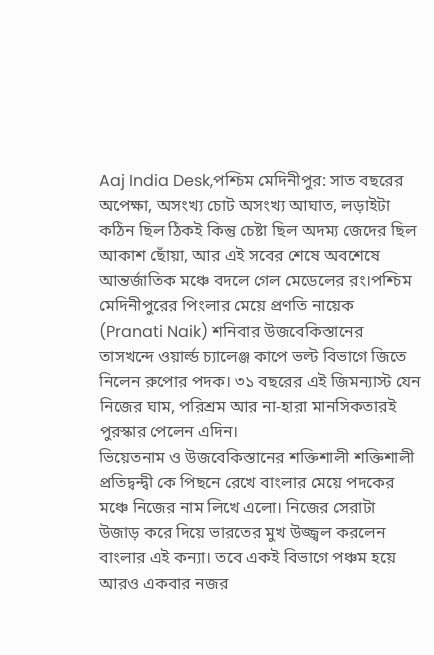Aaj India Desk,পশ্চিম মেদিনীপুর: সাত বছরের অপেক্ষা, অসংখ্য চোট অসংখ্য আঘাত, লড়াইটা কঠিন ছিল ঠিকই কিন্তু চেষ্টা ছিল অদম্য জেদের ছিল আকাশ ছোঁয়া, আর এই সবের শেষে অবশেষে আন্তর্জাতিক মঞ্চে বদলে গেল মেডেলের রং।পশ্চিম মেদিনীপুরের পিংলার মেয়ে প্রণতি নায়েক (Pranati Naik) শনিবার উজবেকিস্তানের তাসখন্দে ওয়ার্ল্ড চ্যালেঞ্জ কাপে ভল্ট বিভাগে জিতে নিলেন রুপোর পদক। ৩১ বছরের এই জিমন্যাস্ট যেন নিজের ঘাম, পরিশ্রম আর না-হারা মানসিকতারই পুরস্কার পেলেন এদিন।
ভিয়েতনাম ও উজবেকিস্তানের শক্তিশালী শক্তিশালী প্রতিদ্বন্দ্বী কে পিছনে রেখে বাংলার মেয়ে পদকের মঞ্চে নিজের নাম লিখে এলো। নিজের সেরাটা উজাড় করে দিয়ে ভারতের মুখ উজ্জ্বল করলেন বাংলার এই কন্যা। তবে একই বিভাগে পঞ্চম হয়ে আরও একবার নজর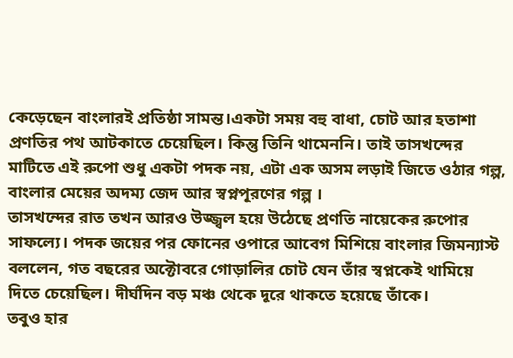কেড়েছেন বাংলারই প্রতিষ্ঠা সামন্ত।একটা সময় বহু বাধা, চোট আর হতাশা প্রণতির পথ আটকাতে চেয়েছিল। কিন্তু তিনি থামেননি। তাই তাসখন্দের মাটিতে এই রুপো শুধু একটা পদক নয়, এটা এক অসম লড়াই জিতে ওঠার গল্প, বাংলার মেয়ের অদম্য জেদ আর স্বপ্নপূরণের গল্প ।
তাসখন্দের রাত তখন আরও উজ্জ্বল হয়ে উঠেছে প্রণতি নায়েকের রুপোর সাফল্যে। পদক জয়ের পর ফোনের ওপারে আবেগ মিশিয়ে বাংলার জিমন্যাস্ট বললেন, গত বছরের অক্টোবরে গোড়ালির চোট যেন তাঁর স্বপ্নকেই থামিয়ে দিতে চেয়েছিল। দীর্ঘদিন বড় মঞ্চ থেকে দূরে থাকতে হয়েছে তাঁকে।
তবুও হার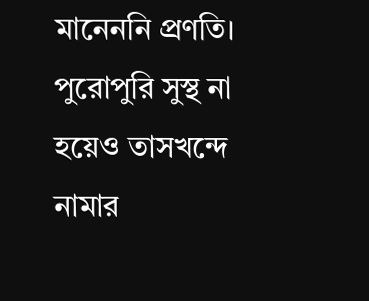মানেননি প্রণতি। পুরোপুরি সুস্থ না হয়েও তাসখন্দে নামার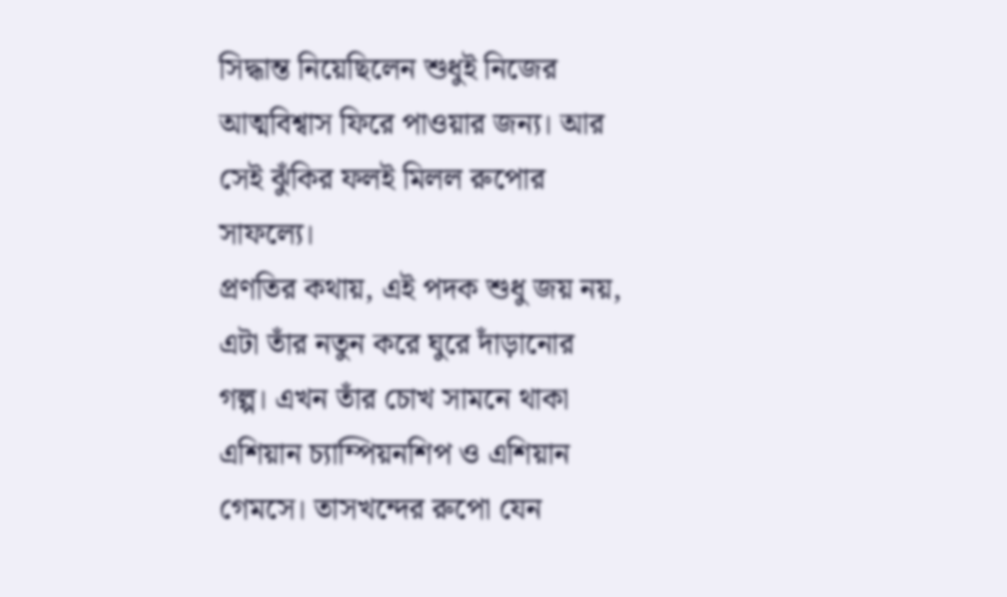সিদ্ধান্ত নিয়েছিলেন শুধুই নিজের আত্মবিশ্বাস ফিরে পাওয়ার জন্য। আর সেই ঝুঁকির ফলই মিলল রুপোর সাফল্যে।
প্রণতির কথায়, এই পদক শুধু জয় নয়, এটা তাঁর নতুন করে ঘুরে দাঁড়ানোর গল্প। এখন তাঁর চোখ সামনে থাকা এশিয়ান চ্যাম্পিয়নশিপ ও এশিয়ান গেমসে। তাসখন্দের রুপো যেন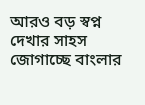আরও বড় স্বপ্ন দেখার সাহস জোগাচ্ছে বাংলার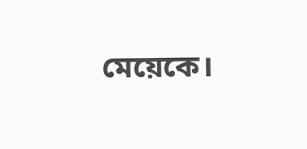মেয়েকে।